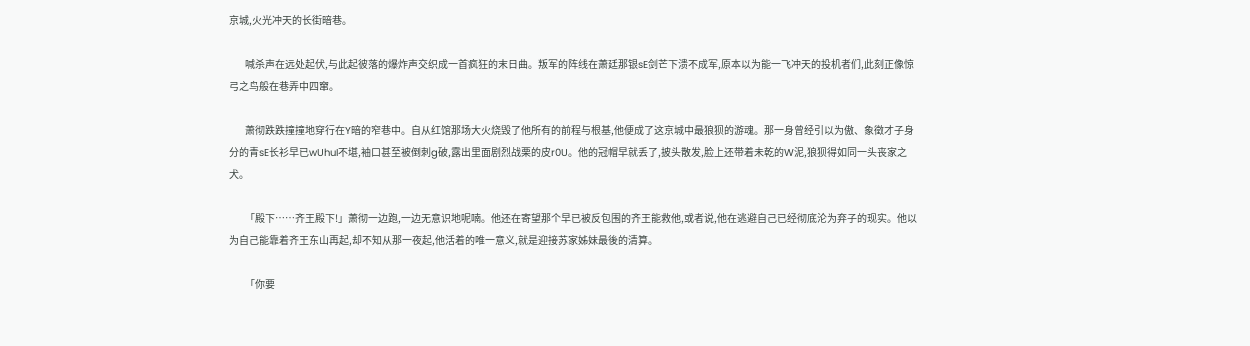京城,火光冲天的长街暗巷。

        喊杀声在远处起伏,与此起彼落的爆炸声交织成一首疯狂的末日曲。叛军的阵线在萧廷那银sE剑芒下溃不成军,原本以为能一飞冲天的投机者们,此刻正像惊弓之鸟般在巷弄中四窜。

        萧彻跌跌撞撞地穿行在Y暗的窄巷中。自从红馆那场大火烧毁了他所有的前程与根基,他便成了这京城中最狼狈的游魂。那一身曾经引以为傲、象徵才子身分的青sE长衫早已wUhuI不堪,袖口甚至被倒刺g破,露出里面剧烈战栗的皮r0U。他的冠帽早就丢了,披头散发,脸上还带着未乾的W泥,狼狈得如同一头丧家之犬。

        「殿下……齐王殿下!」萧彻一边跑,一边无意识地呢喃。他还在寄望那个早已被反包围的齐王能救他,或者说,他在逃避自己已经彻底沦为弃子的现实。他以为自己能靠着齐王东山再起,却不知从那一夜起,他活着的唯一意义,就是迎接苏家姊妹最後的清算。

        「你要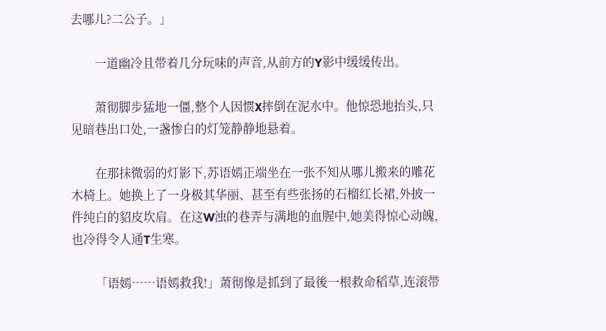去哪儿?二公子。」

        一道幽冷且带着几分玩味的声音,从前方的Y影中缓缓传出。

        萧彻脚步猛地一僵,整个人因惯X摔倒在泥水中。他惊恐地抬头,只见暗巷出口处,一盏惨白的灯笼静静地悬着。

        在那抹微弱的灯影下,苏语嫣正端坐在一张不知从哪儿搬来的雕花木椅上。她换上了一身极其华丽、甚至有些张扬的石榴红长裙,外披一件纯白的貂皮坎肩。在这W浊的巷弄与满地的血腥中,她美得惊心动魄,也冷得令人通T生寒。

        「语嫣……语嫣救我!」萧彻像是抓到了最後一根救命稻草,连滚带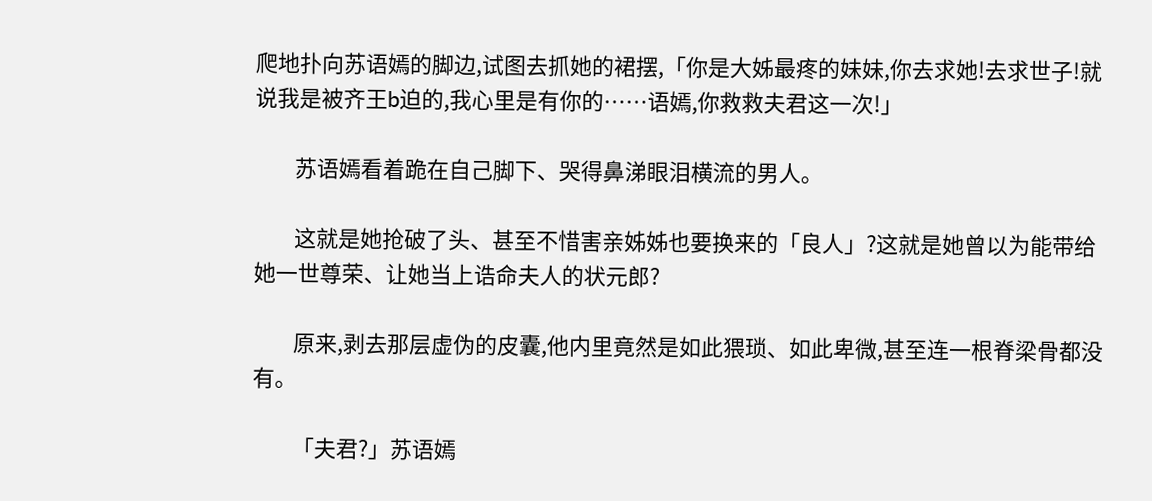爬地扑向苏语嫣的脚边,试图去抓她的裙摆,「你是大姊最疼的妹妹,你去求她!去求世子!就说我是被齐王b迫的,我心里是有你的……语嫣,你救救夫君这一次!」

        苏语嫣看着跪在自己脚下、哭得鼻涕眼泪横流的男人。

        这就是她抢破了头、甚至不惜害亲姊姊也要换来的「良人」?这就是她曾以为能带给她一世尊荣、让她当上诰命夫人的状元郎?

        原来,剥去那层虚伪的皮囊,他内里竟然是如此猥琐、如此卑微,甚至连一根脊梁骨都没有。

        「夫君?」苏语嫣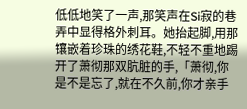低低地笑了一声,那笑声在Si寂的巷弄中显得格外刺耳。她抬起脚,用那镶嵌着珍珠的绣花鞋,不轻不重地踢开了萧彻那双肮脏的手,「萧彻,你是不是忘了,就在不久前,你才亲手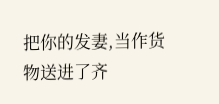把你的发妻,当作货物送进了齐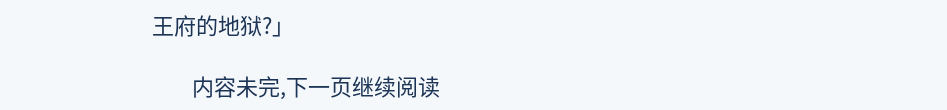王府的地狱?」

        内容未完,下一页继续阅读